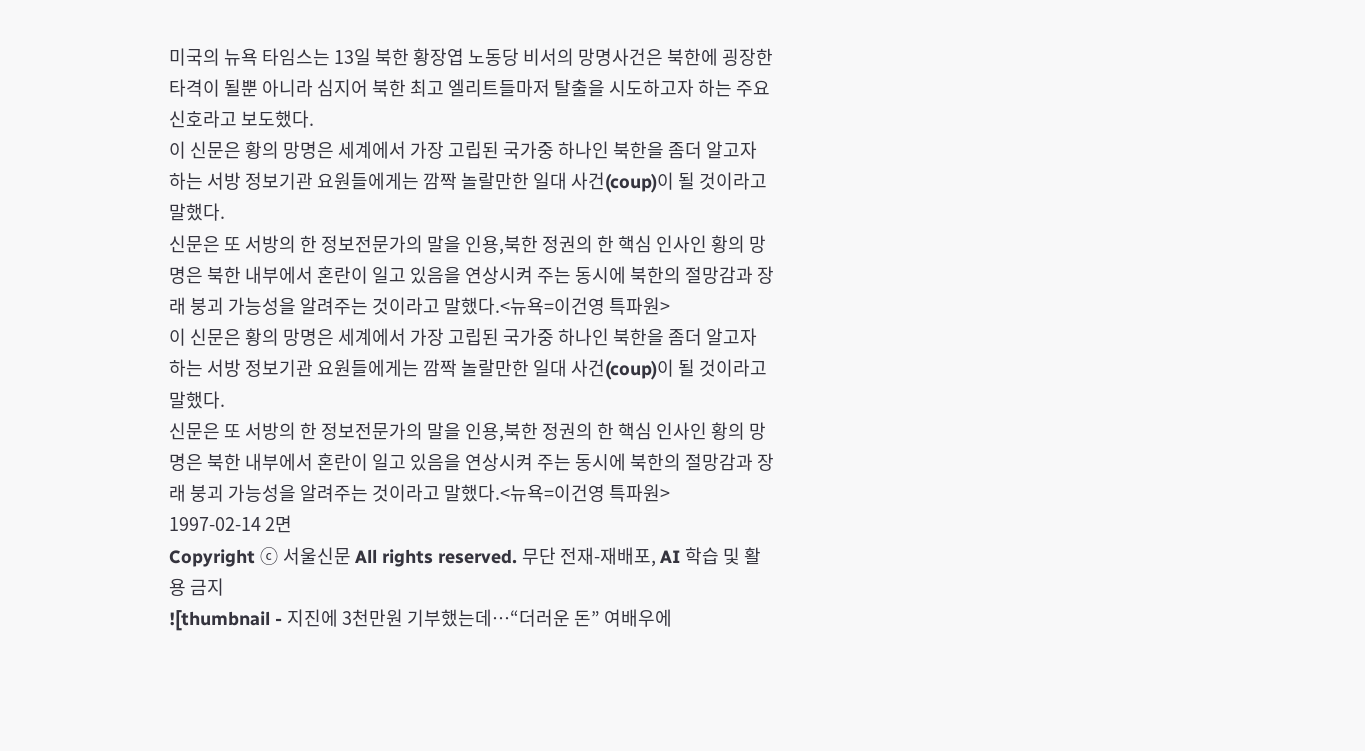미국의 뉴욕 타임스는 13일 북한 황장엽 노동당 비서의 망명사건은 북한에 굉장한 타격이 될뿐 아니라 심지어 북한 최고 엘리트들마저 탈출을 시도하고자 하는 주요 신호라고 보도했다.
이 신문은 황의 망명은 세계에서 가장 고립된 국가중 하나인 북한을 좀더 알고자 하는 서방 정보기관 요원들에게는 깜짝 놀랄만한 일대 사건(coup)이 될 것이라고 말했다.
신문은 또 서방의 한 정보전문가의 말을 인용,북한 정권의 한 핵심 인사인 황의 망명은 북한 내부에서 혼란이 일고 있음을 연상시켜 주는 동시에 북한의 절망감과 장래 붕괴 가능성을 알려주는 것이라고 말했다.<뉴욕=이건영 특파원>
이 신문은 황의 망명은 세계에서 가장 고립된 국가중 하나인 북한을 좀더 알고자 하는 서방 정보기관 요원들에게는 깜짝 놀랄만한 일대 사건(coup)이 될 것이라고 말했다.
신문은 또 서방의 한 정보전문가의 말을 인용,북한 정권의 한 핵심 인사인 황의 망명은 북한 내부에서 혼란이 일고 있음을 연상시켜 주는 동시에 북한의 절망감과 장래 붕괴 가능성을 알려주는 것이라고 말했다.<뉴욕=이건영 특파원>
1997-02-14 2면
Copyright ⓒ 서울신문 All rights reserved. 무단 전재-재배포, AI 학습 및 활용 금지
![thumbnail - 지진에 3천만원 기부했는데…“더러운 돈” 여배우에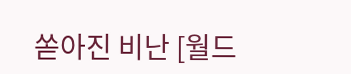쏟아진 비난 [월드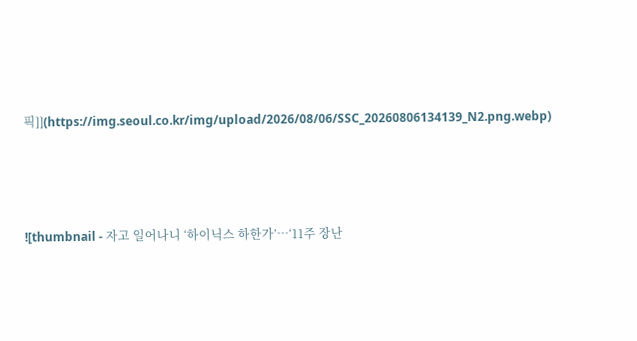픽]](https://img.seoul.co.kr/img/upload/2026/08/06/SSC_20260806134139_N2.png.webp)




![thumbnail - 자고 일어나니 ‘하이닉스 하한가’…‘11주 장난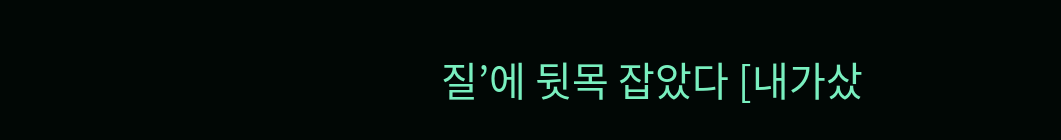질’에 뒷목 잡았다 [내가샀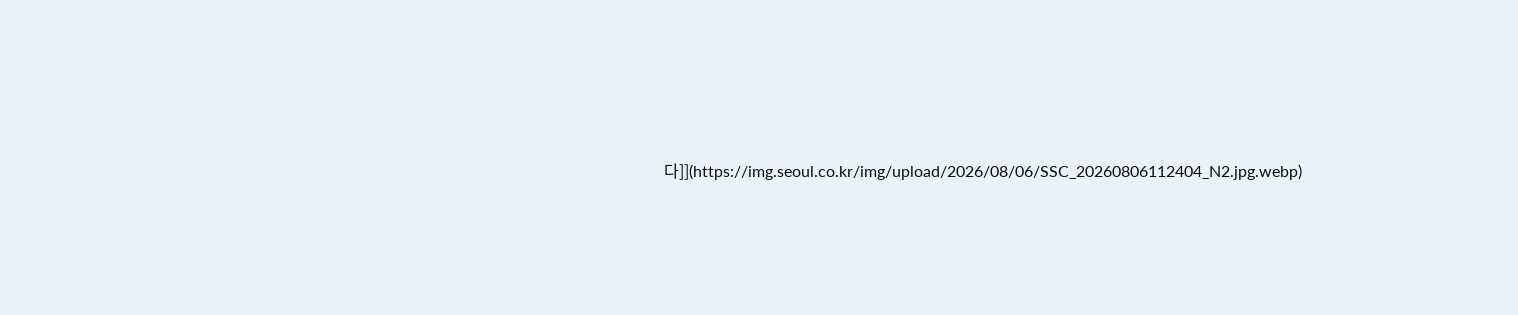다]](https://img.seoul.co.kr/img/upload/2026/08/06/SSC_20260806112404_N2.jpg.webp)